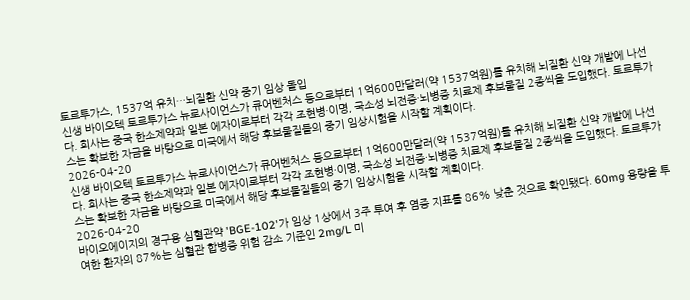토르투가스, 1537억 유치…뇌질환 신약 중기 임상 돌입
신생 바이오텍 토르투가스 뉴로사이언스가 큐어벤처스 등으로부터 1억600만달러(약 1537억원)를 유치해 뇌질환 신약 개발에 나선다. 회사는 중국 한소제약과 일본 에자이로부터 각각 조현병·이명, 국소성 뇌전증·뇌병증 치료제 후보물질 2종씩을 도입했다. 토르투가스는 확보한 자금을 바탕으로 미국에서 해당 후보물질들의 중기 임상시험을 시작할 계획이다.
2026-04-20
신생 바이오텍 토르투가스 뉴로사이언스가 큐어벤처스 등으로부터 1억600만달러(약 1537억원)를 유치해 뇌질환 신약 개발에 나선다. 회사는 중국 한소제약과 일본 에자이로부터 각각 조현병·이명, 국소성 뇌전증·뇌병증 치료제 후보물질 2종씩을 도입했다. 토르투가스는 확보한 자금을 바탕으로 미국에서 해당 후보물질들의 중기 임상시험을 시작할 계획이다.
2026-04-20
바이오에이지의 경구용 심혈관약 'BGE-102'가 임상 1상에서 3주 투여 후 염증 지표를 86% 낮춘 것으로 확인됐다. 60mg 용량을 투여한 환자의 87%는 심혈관 합병증 위험 감소 기준인 2mg/L 미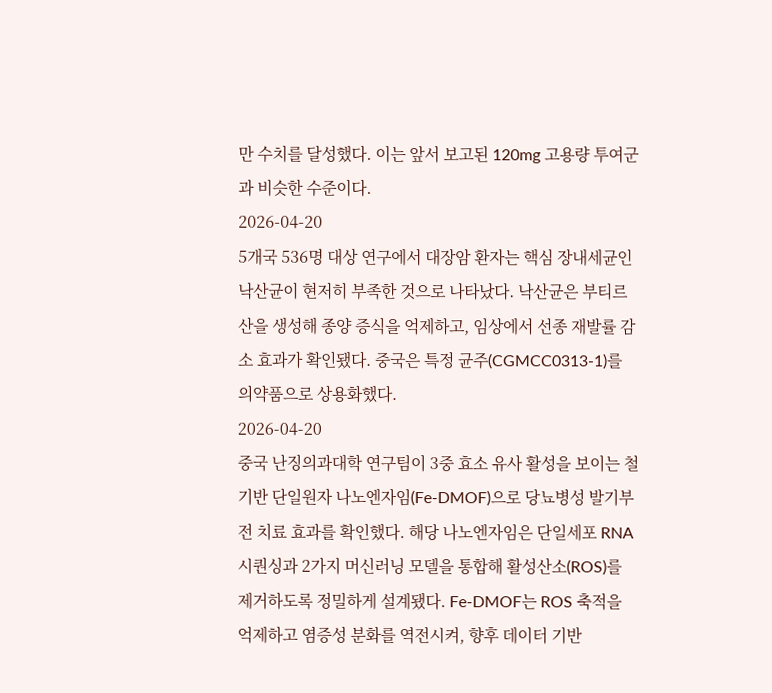만 수치를 달성했다. 이는 앞서 보고된 120mg 고용량 투여군과 비슷한 수준이다.
2026-04-20
5개국 536명 대상 연구에서 대장암 환자는 핵심 장내세균인 낙산균이 현저히 부족한 것으로 나타났다. 낙산균은 부티르산을 생성해 종양 증식을 억제하고, 임상에서 선종 재발률 감소 효과가 확인됐다. 중국은 특정 균주(CGMCC0313-1)를 의약품으로 상용화했다.
2026-04-20
중국 난징의과대학 연구팀이 3중 효소 유사 활성을 보이는 철 기반 단일원자 나노엔자임(Fe-DMOF)으로 당뇨병성 발기부전 치료 효과를 확인했다. 해당 나노엔자임은 단일세포 RNA 시퀀싱과 2가지 머신러닝 모델을 통합해 활성산소(ROS)를 제거하도록 정밀하게 설계됐다. Fe-DMOF는 ROS 축적을 억제하고 염증성 분화를 역전시켜, 향후 데이터 기반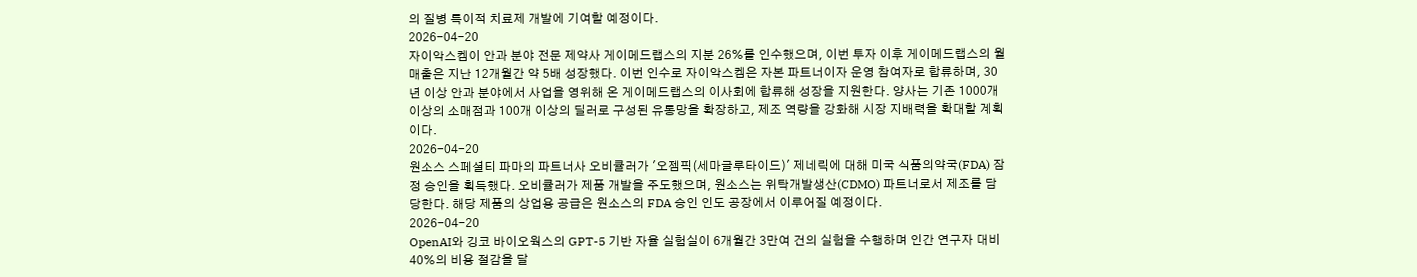의 질병 특이적 치료제 개발에 기여할 예정이다.
2026-04-20
자이악스켐이 안과 분야 전문 제약사 게이메드랩스의 지분 26%를 인수했으며, 이번 투자 이후 게이메드랩스의 월 매출은 지난 12개월간 약 5배 성장했다. 이번 인수로 자이악스켐은 자본 파트너이자 운영 참여자로 합류하며, 30년 이상 안과 분야에서 사업을 영위해 온 게이메드랩스의 이사회에 합류해 성장을 지원한다. 양사는 기존 1000개 이상의 소매점과 100개 이상의 딜러로 구성된 유통망을 확장하고, 제조 역량을 강화해 시장 지배력을 확대할 계획이다.
2026-04-20
원소스 스페셜티 파마의 파트너사 오비큘러가 '오젬픽(세마글루타이드)' 제네릭에 대해 미국 식품의약국(FDA) 잠정 승인을 획득했다. 오비큘러가 제품 개발을 주도했으며, 원소스는 위탁개발생산(CDMO) 파트너로서 제조를 담당한다. 해당 제품의 상업용 공급은 원소스의 FDA 승인 인도 공장에서 이루어질 예정이다.
2026-04-20
OpenAI와 깅코 바이오웍스의 GPT-5 기반 자율 실험실이 6개월간 3만여 건의 실험을 수행하며 인간 연구자 대비 40%의 비용 절감을 달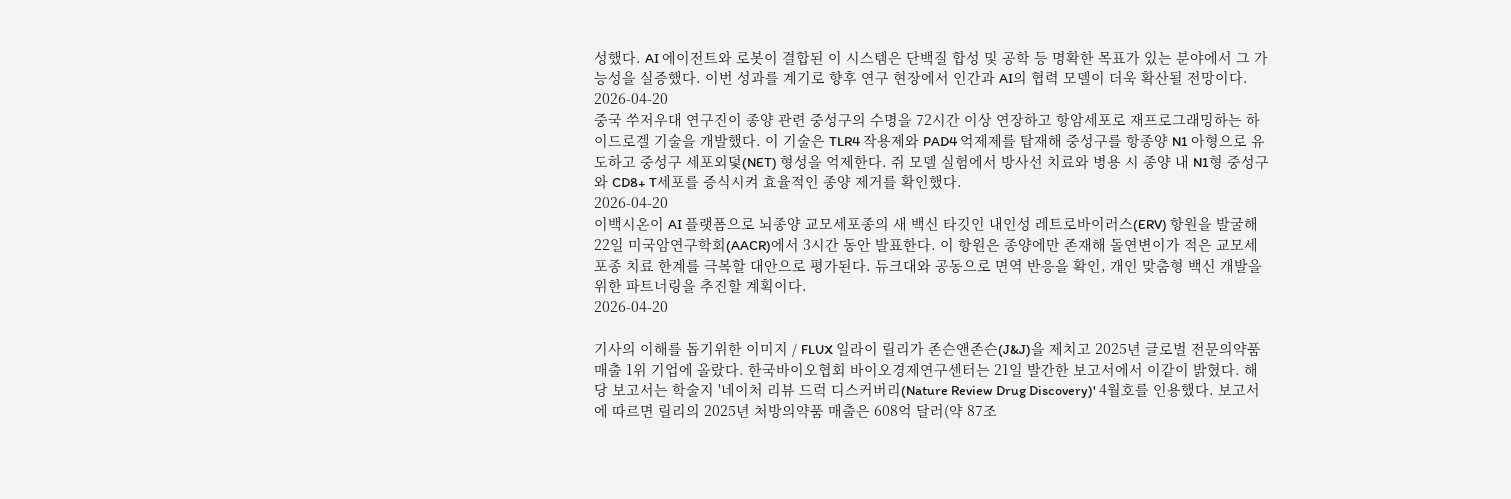성했다. AI 에이전트와 로봇이 결합된 이 시스템은 단백질 합성 및 공학 등 명확한 목표가 있는 분야에서 그 가능성을 실증했다. 이번 성과를 계기로 향후 연구 현장에서 인간과 AI의 협력 모델이 더욱 확산될 전망이다.
2026-04-20
중국 쑤저우대 연구진이 종양 관련 중성구의 수명을 72시간 이상 연장하고 항암세포로 재프로그래밍하는 하이드로겔 기술을 개발했다. 이 기술은 TLR4 작용제와 PAD4 억제제를 탑재해 중성구를 항종양 N1 아형으로 유도하고 중성구 세포외덫(NET) 형성을 억제한다. 쥐 모델 실험에서 방사선 치료와 병용 시 종양 내 N1형 중성구와 CD8+ T세포를 증식시켜 효율적인 종양 제거를 확인했다.
2026-04-20
이백시온이 AI 플랫폼으로 뇌종양 교모세포종의 새 백신 타깃인 내인성 레트로바이러스(ERV) 항원을 발굴해 22일 미국암연구학회(AACR)에서 3시간 동안 발표한다. 이 항원은 종양에만 존재해 돌연변이가 적은 교모세포종 치료 한계를 극복할 대안으로 평가된다. 듀크대와 공동으로 면역 반응을 확인, 개인 맞춤형 백신 개발을 위한 파트너링을 추진할 계획이다.
2026-04-20

기사의 이해를 돕기위한 이미지 / FLUX 일라이 릴리가 존슨앤존슨(J&J)을 제치고 2025년 글로벌 전문의약품 매출 1위 기업에 올랐다. 한국바이오협회 바이오경제연구센터는 21일 발간한 보고서에서 이같이 밝혔다. 해당 보고서는 학술지 '네이처 리뷰 드럭 디스커버리(Nature Review Drug Discovery)' 4월호를 인용했다. 보고서에 따르면 릴리의 2025년 처방의약품 매출은 608억 달러(약 87조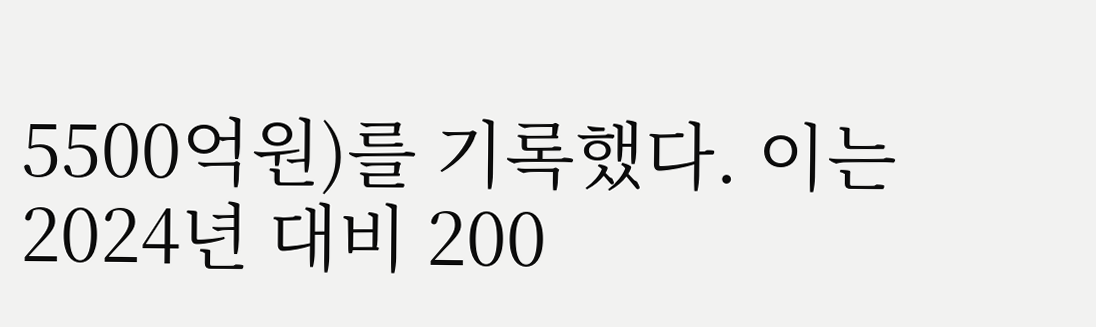5500억원)를 기록했다. 이는 2024년 대비 200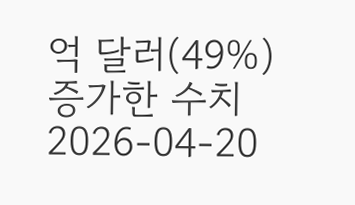억 달러(49%) 증가한 수치
2026-04-20